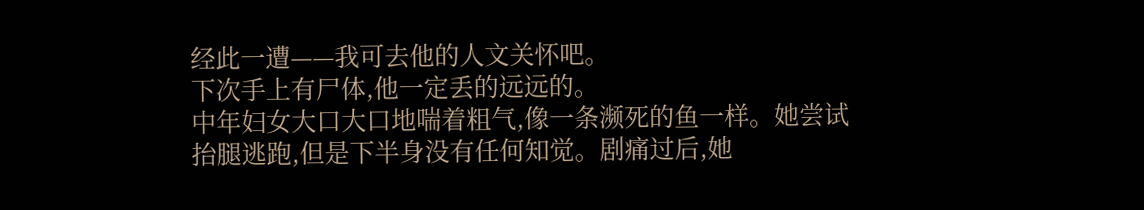经此一遭——我可去他的人文关怀吧。
下次手上有尸体,他一定丢的远远的。
中年妇女大口大口地喘着粗气,像一条濒死的鱼一样。她尝试抬腿逃跑,但是下半身没有任何知觉。剧痛过后,她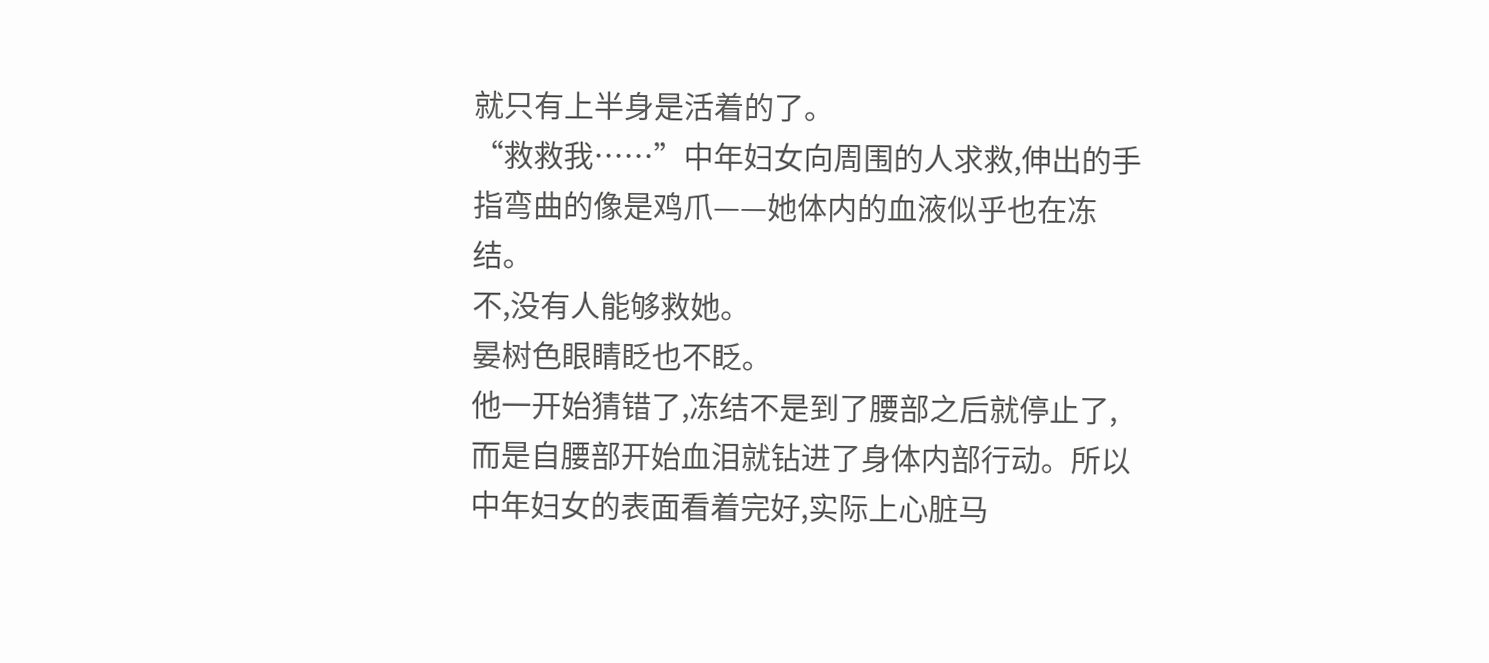就只有上半身是活着的了。
“救救我……”中年妇女向周围的人求救,伸出的手指弯曲的像是鸡爪——她体内的血液似乎也在冻结。
不,没有人能够救她。
晏树色眼睛眨也不眨。
他一开始猜错了,冻结不是到了腰部之后就停止了,而是自腰部开始血泪就钻进了身体内部行动。所以中年妇女的表面看着完好,实际上心脏马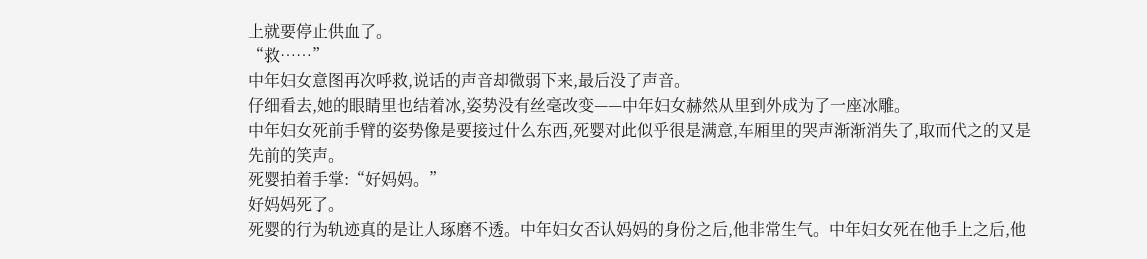上就要停止供血了。
“救……”
中年妇女意图再次呼救,说话的声音却微弱下来,最后没了声音。
仔细看去,她的眼睛里也结着冰,姿势没有丝毫改变——中年妇女赫然从里到外成为了一座冰雕。
中年妇女死前手臂的姿势像是要接过什么东西,死婴对此似乎很是满意,车厢里的哭声渐渐消失了,取而代之的又是先前的笑声。
死婴拍着手掌:“好妈妈。”
好妈妈死了。
死婴的行为轨迹真的是让人琢磨不透。中年妇女否认妈妈的身份之后,他非常生气。中年妇女死在他手上之后,他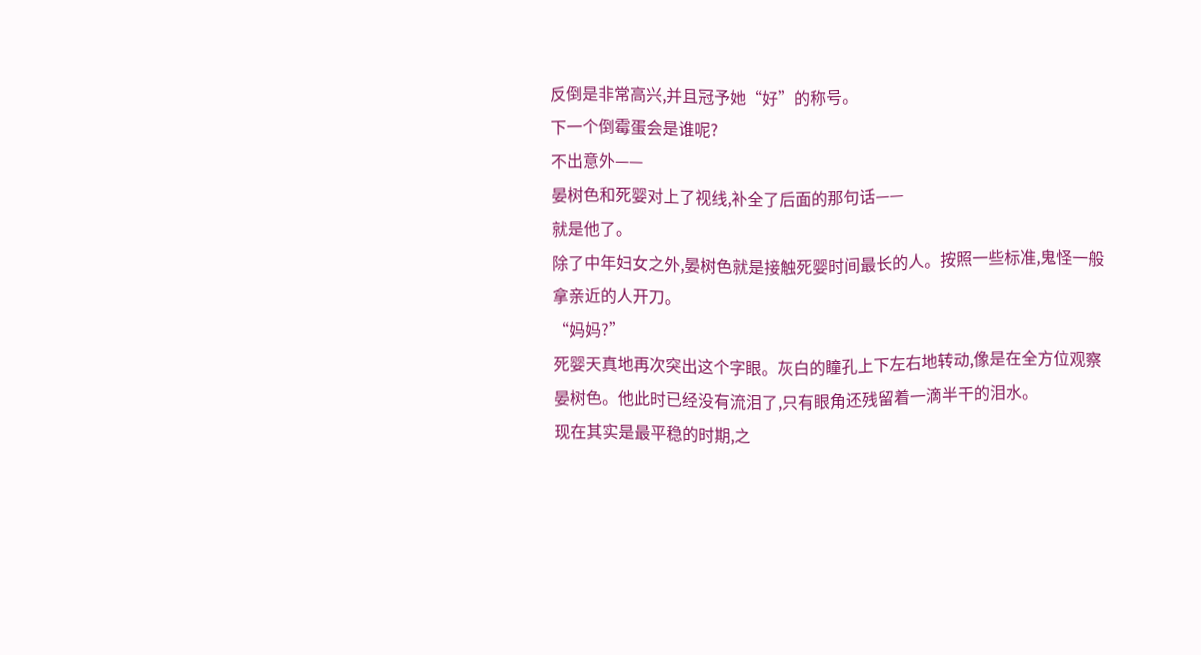反倒是非常高兴,并且冠予她“好”的称号。
下一个倒霉蛋会是谁呢?
不出意外——
晏树色和死婴对上了视线,补全了后面的那句话——
就是他了。
除了中年妇女之外,晏树色就是接触死婴时间最长的人。按照一些标准,鬼怪一般拿亲近的人开刀。
“妈妈?”
死婴天真地再次突出这个字眼。灰白的瞳孔上下左右地转动,像是在全方位观察晏树色。他此时已经没有流泪了,只有眼角还残留着一滴半干的泪水。
现在其实是最平稳的时期,之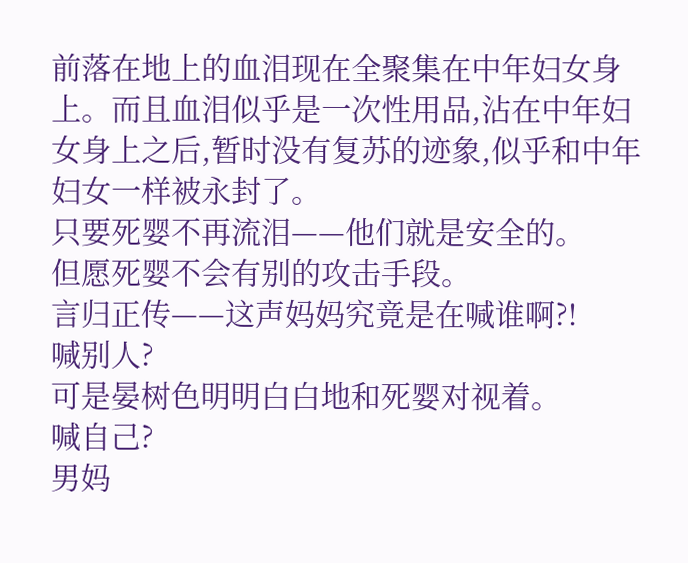前落在地上的血泪现在全聚集在中年妇女身上。而且血泪似乎是一次性用品,沾在中年妇女身上之后,暂时没有复苏的迹象,似乎和中年妇女一样被永封了。
只要死婴不再流泪——他们就是安全的。
但愿死婴不会有别的攻击手段。
言归正传——这声妈妈究竟是在喊谁啊?!
喊别人?
可是晏树色明明白白地和死婴对视着。
喊自己?
男妈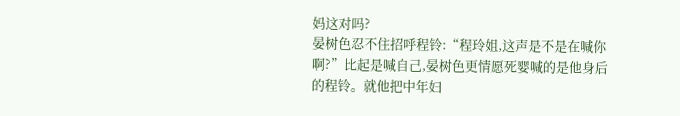妈这对吗?
晏树色忍不住招呼程铃:“程玲姐,这声是不是在喊你啊?”比起是喊自己,晏树色更情愿死婴喊的是他身后的程铃。就他把中年妇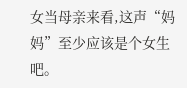女当母亲来看,这声“妈妈”至少应该是个女生吧。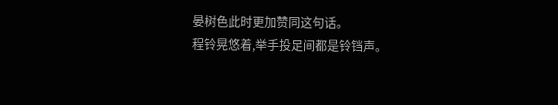晏树色此时更加赞同这句话。
程铃晃悠着,举手投足间都是铃铛声。